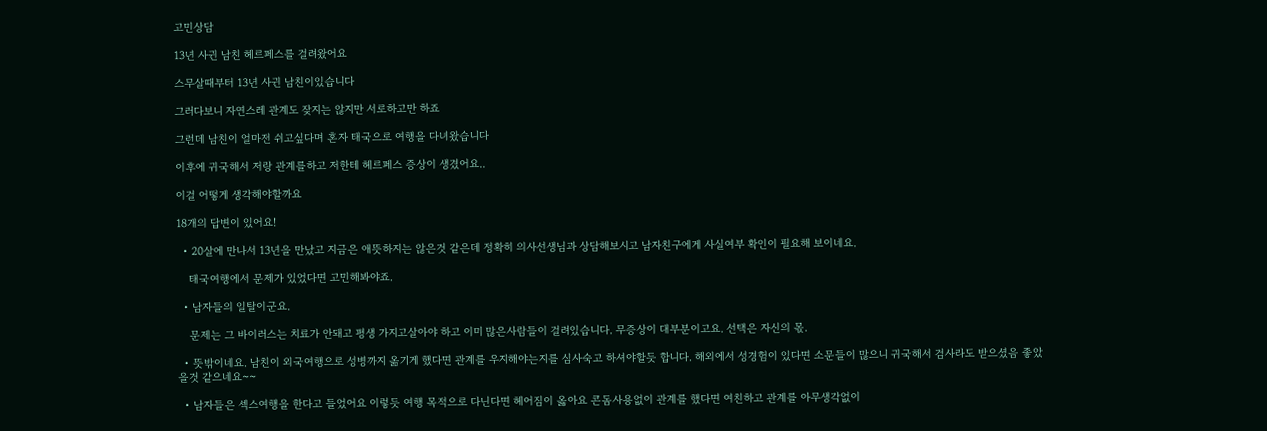고민상담

13년 사귄 남친 헤르페스를 걸려왔어요

스무살때부터 13년 사귄 남친이있습니다

그러다보니 자연스레 관계도 잦지는 않지만 서로하고만 하죠

그런데 남친이 얼마전 쉬고싶다며 혼자 태국으로 여행을 다녀왔습니다

이후에 귀국해서 저랑 관계를하고 저한테 헤르페스 증상이 생겼어요..

이걸 어떻게 생각해야할까요

18개의 답변이 있어요!

  • 20살에 만나서 13년을 만났고 지금은 애뜻하지는 않은것 같은데 정확히 의사선생님과 상담해보시고 남자친구에게 사실여부 확인이 필요해 보이네요.

    태국여행에서 문제가 있었다면 고민해봐야죠.

  • 남자들의 일탈이군요.

    문제는 그 바이러스는 치료가 안돼고 평생 가지고살아야 하고 이미 많은사람들이 걸려있습니다. 무증상이 대부분이고요. 선택은 자신의 몫.

  • 뜻밖이네요. 남친이 외국여행으로 성병까지 옮기게 했다면 관계를 우지해야는지를 심사숙고 하셔야할듯 합니다. 해외에서 성경험이 있다면 소문들이 많으니 귀국해서 검사라도 받으셨음 좋았을것 같으네요~~

  • 남자들은 섹스여행을 한다고 들었어요 이렇듯 여행 목적으로 다닌다면 헤어짐이 옳아요 콘돔사용없이 관계를 했다면 여친하고 관계를 아무생각없이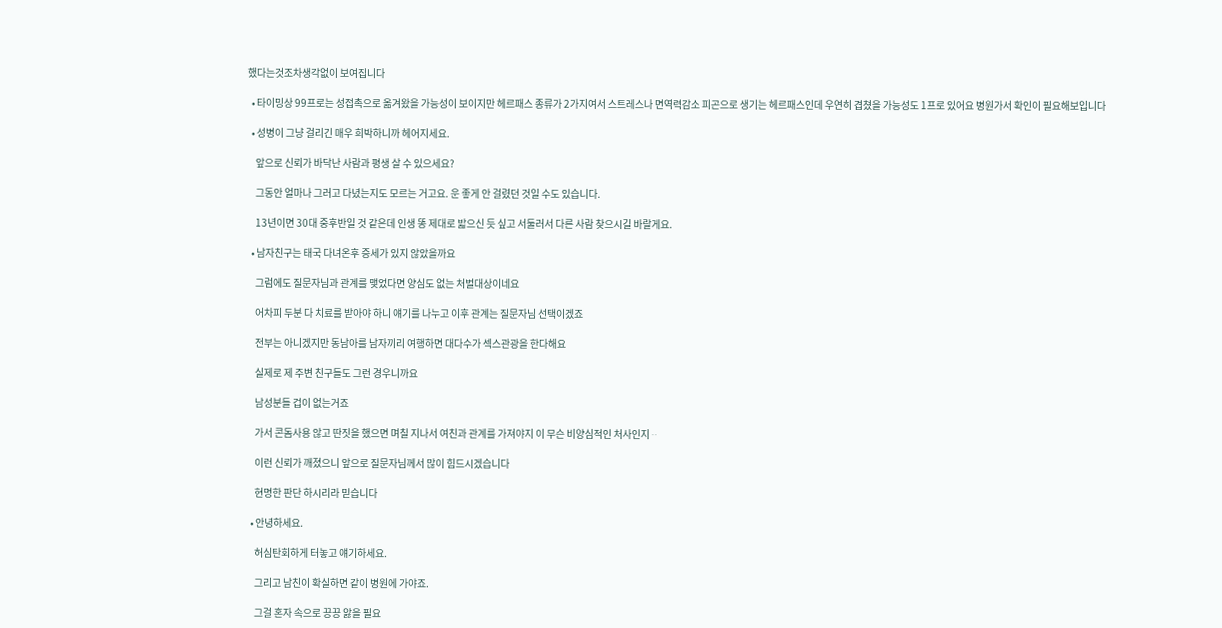했다는것조차생각없이 보여집니다

  • 타이밍상 99프로는 성접촉으로 옮겨왔을 가능성이 보이지만 헤르패스 종류가 2가지여서 스트레스나 면역력감소 피곤으로 생기는 헤르패스인데 우연히 겹쳤을 가능성도 1프로 있어요 병원가서 확인이 필요해보입니다

  • 성병이 그냥 걸리긴 매우 희박하니까 헤어지세요.

    앞으로 신뢰가 바닥난 사람과 평생 살 수 있으세요?

    그동안 얼마나 그러고 다녔는지도 모르는 거고요. 운 좋게 안 걸렸던 것일 수도 있습니다.

    13년이면 30대 중후반일 것 같은데 인생 똥 제대로 밟으신 듯 싶고 서둘러서 다른 사람 찾으시길 바랄게요.

  • 남자친구는 태국 다녀온후 증세가 있지 않았을까요

    그럼에도 질문자님과 관계를 맺었다면 양심도 없는 처벌대상이네요

    어차피 두분 다 치료를 받아야 하니 얘기를 나누고 이후 관계는 질문자님 선택이겠죠

    전부는 아니겠지만 동남아를 남자끼리 여행하면 대다수가 섹스관광을 한다해요

    실제로 제 주변 친구들도 그런 경우니까요

    남성분들 겁이 없는거죠

    가서 콘돔사용 않고 딴짓을 했으면 며칠 지나서 여친과 관계를 가져야지 이 무슨 비양심적인 처사인지ᆢ

    이런 신뢰가 깨졌으니 앞으로 질문자님께서 많이 힘드시겠습니다

    현명한 판단 하시리라 믿습니다

  • 안녕하세요.

    허심탄회하게 터놓고 얘기하세요.

    그리고 남친이 확실하면 같이 병원에 가야죠.

    그걸 혼자 속으로 끙끙 앓을 필요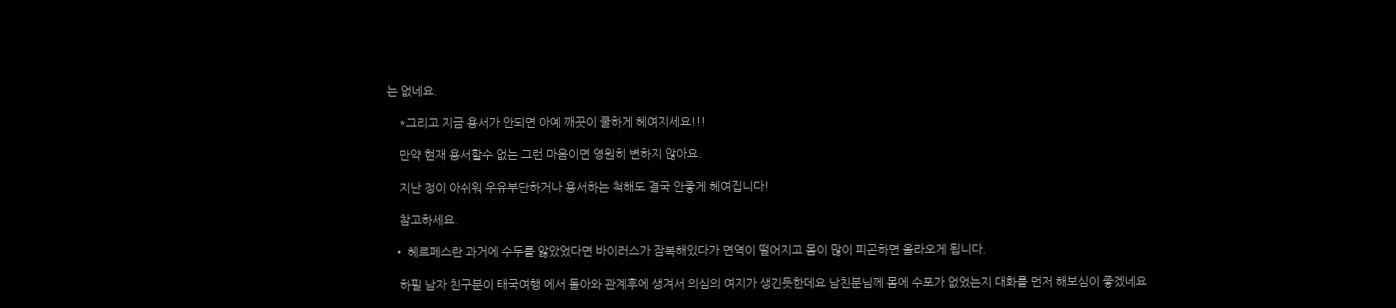는 없네요.

    *그리고 지금 용서가 안되면 아예 깨끗이 쿨하게 헤여지세요!!!

    만약 현재 용서할수 없는 그런 마음이면 영원히 변하지 않아요.

    지난 정이 아쉬워 우유부단하거나 용서하는 척해도 결국 안좋게 헤여집니다!

    참고하세요.

  • 헤르페스란 과거에 수두를 앓았었다면 바이러스가 잠복해있다가 면역이 떨어지고 몸이 많이 피곤하면 올라오게 됩니다.

    하필 남자 친구분이 태국여행 에서 돌아와 관계후에 생겨서 의심의 여지가 생긴듯한데요 남친분님께 몸에 수포가 없었는지 대화를 먼저 해보심이 좋겠네요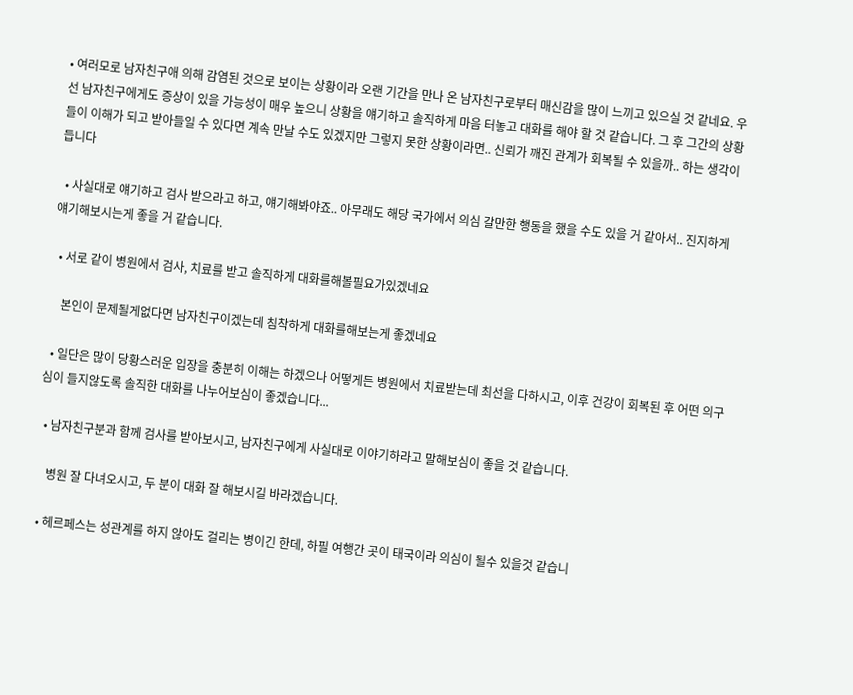• 여러모로 남자친구애 의해 감염된 것으로 보이는 상황이라 오랜 기간을 만나 온 남자친구로부터 매신감을 많이 느끼고 있으실 것 같네요. 우선 남자친구에게도 증상이 있을 가능성이 매우 높으니 상황을 얘기하고 솔직하게 마음 터놓고 대화를 해야 할 것 같습니다. 그 후 그간의 상황들이 이해가 되고 받아들일 수 있다면 계속 만날 수도 있겠지만 그렇지 못한 상황이라면.. 신뢰가 깨진 관계가 회복될 수 있을까.. 하는 생각이 듭니다

  • 사실대로 얘기하고 검사 받으라고 하고, 얘기해봐야죠.. 아무래도 해당 국가에서 의심 갈만한 행동을 했을 수도 있을 거 같아서.. 진지하게 얘기해보시는게 좋을 거 같습니다.

  • 서로 같이 병원에서 검사, 치료를 받고 솔직하게 대화를해볼필요가있겠네요

    본인이 문제될게없다면 남자친구이겠는데 침착하게 대화를해보는게 좋겠네요

  • 일단은 많이 당황스러운 입장을 충분히 이해는 하겠으나 어떻게든 병원에서 치료받는데 최선을 다하시고, 이후 건강이 회복된 후 어떤 의구심이 들지않도록 솔직한 대화를 나누어보심이 좋겠습니다...

  • 남자친구분과 함께 검사를 받아보시고, 남자친구에게 사실대로 이야기하라고 말해보심이 좋을 것 같습니다.

    병원 잘 다녀오시고, 두 분이 대화 잘 해보시길 바라겠습니다.

  • 헤르페스는 성관계를 하지 않아도 걸리는 병이긴 한데, 하필 여행간 곳이 태국이라 의심이 될수 있을것 같습니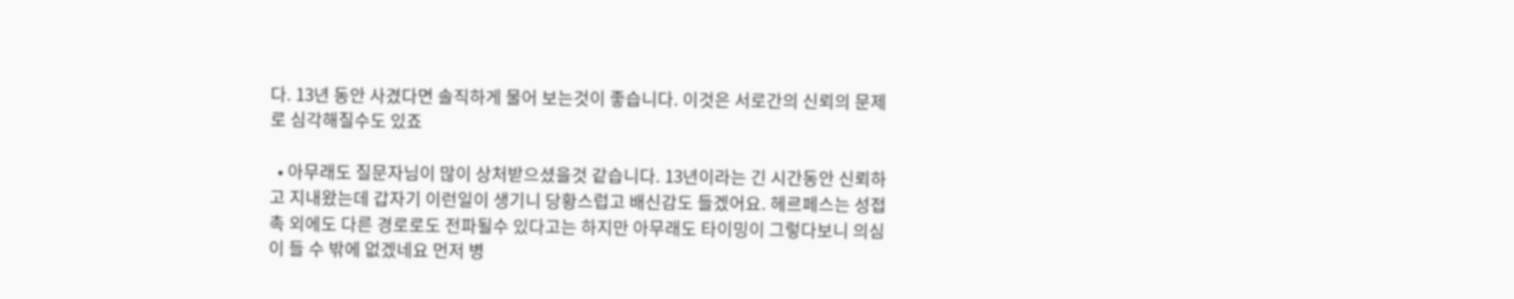다. 13년 동안 사겼다면 솔직하게 물어 보는것이 좋습니다. 이것은 서로간의 신뢰의 문제로 심각해질수도 있죠

  • 아무래도 질문자님이 많이 상처받으셨을것 같습니다. 13년이라는 긴 시간동안 신뢰하고 지내왔는데 갑자기 이런일이 생기니 당황스럽고 배신감도 들겠어요. 헤르페스는 성접촉 외에도 다른 경로로도 전파될수 있다고는 하지만 아무래도 타이밍이 그렇다보니 의심이 들 수 밖에 없겠네요 먼저 병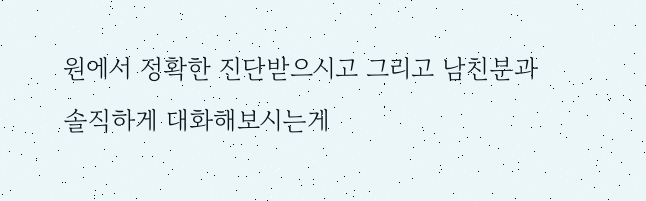원에서 정확한 진단받으시고 그리고 남친분과 솔직하게 대화해보시는게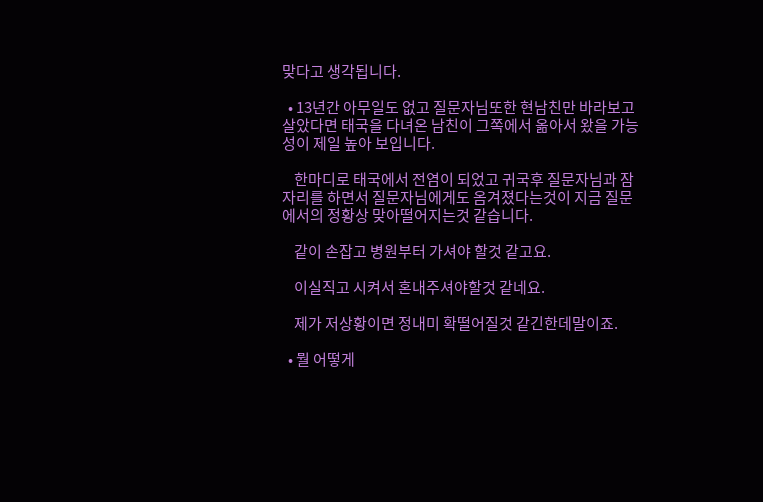맞다고 생각됩니다.

  • 13년간 아무일도 없고 질문자님또한 현남친만 바라보고 살았다면 태국을 다녀온 남친이 그쪽에서 옮아서 왔을 가능성이 제일 높아 보입니다.

    한마디로 태국에서 전염이 되었고 귀국후 질문자님과 잠자리를 하면서 질문자님에게도 옴겨졌다는것이 지금 질문에서의 정황상 맞아떨어지는것 같습니다.

    같이 손잡고 병원부터 가셔야 할것 같고요.

    이실직고 시켜서 혼내주셔야할것 같네요.

    제가 저상황이면 정내미 확떨어질것 같긴한데말이죠.

  • 뭘 어떻게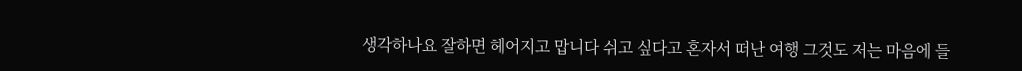생각하나요 잘하면 헤어지고 맙니다 쉬고 싶다고 혼자서 떠난 여행 그것도 저는 마음에 들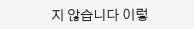지 않습니다 이렇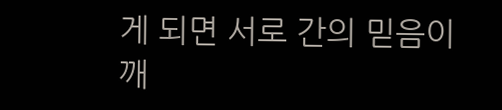게 되면 서로 간의 믿음이 깨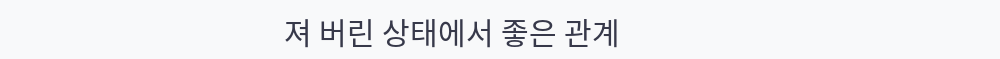져 버린 상태에서 좋은 관계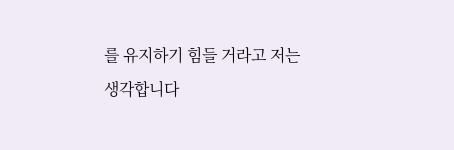를 유지하기 힘들 거라고 저는 생각합니다